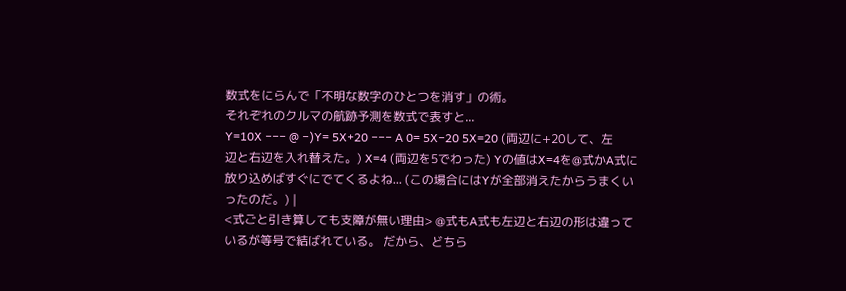数式をにらんで「不明な数字のひとつを消す」の術。
それぞれのクルマの航跡予測を数式で表すと...
Y=10X −−− @ −)Y= 5X+20 −−− A 0= 5X−20 5X=20 (両辺に+20して、左辺と右辺を入れ替えた。) X=4 (両辺を5でわった) Yの値はX=4を@式かA式に放り込めばすぐにでてくるよね... (この場合にはYが全部消えたからうまくいったのだ。) |
<式ごと引き算しても支障が無い理由> @式もA式も左辺と右辺の形は違っているが等号で結ばれている。 だから、どちら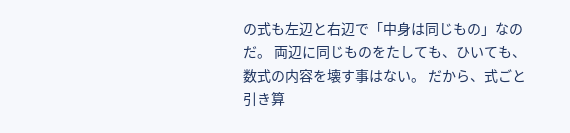の式も左辺と右辺で「中身は同じもの」なのだ。 両辺に同じものをたしても、ひいても、数式の内容を壊す事はない。 だから、式ごと引き算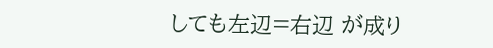しても左辺=右辺 が成り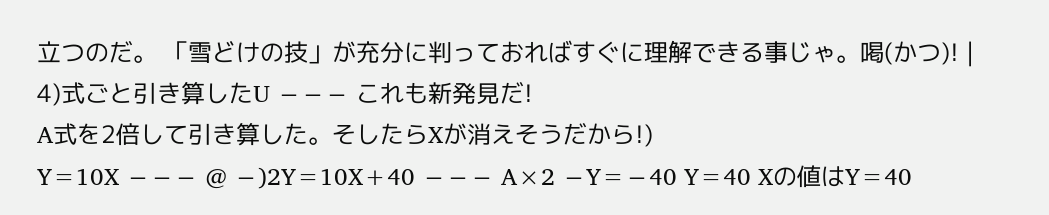立つのだ。 「雪どけの技」が充分に判っておればすぐに理解できる事じゃ。喝(かつ)! |
4)式ごと引き算したU −−− これも新発見だ!
A式を2倍して引き算した。そしたらXが消えそうだから!)
Y=10X −−− @ −)2Y=10X+40 −−− A×2 −Y=−40 Y=40 Xの値はY=40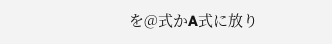を@式かA式に放り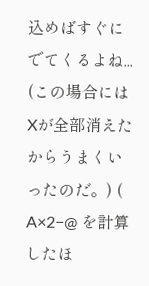込めばすぐにでてくるよね... (この場合にはXが全部消えたからうまくいったのだ。) ( A×2−@ を計算したほ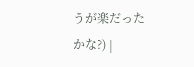うが楽だったかな?) |